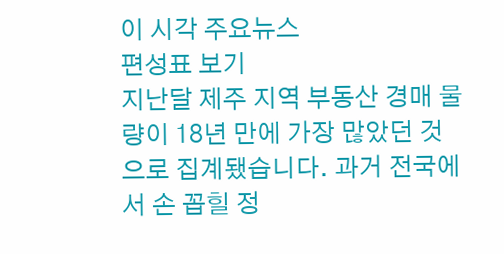이 시각 주요뉴스
편성표 보기
지난달 제주 지역 부동산 경매 물량이 18년 만에 가장 많았던 것으로 집계됐습니다. 과거 전국에서 손 꼽힐 정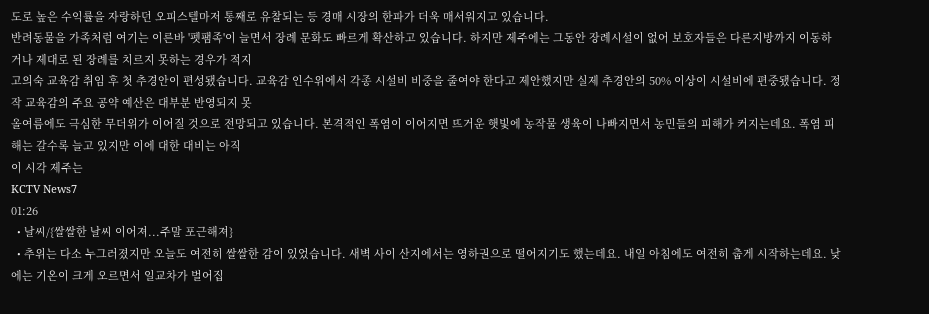도로 높은 수익률을 자랑하던 오피스텔마저 통째로 유찰되는 등 경매 시장의 한파가 더욱 매서워지고 있습니다.
반려동물을 가족처럼 여기는 이른바 '펫팸족'이 늘면서 장례 문화도 빠르게 확산하고 있습니다. 하지만 제주에는 그동안 장례시설이 없어 보호자들은 다른지방까지 이동하거나 제대로 된 장례를 치르지 못하는 경우가 적지
고의숙 교육감 취임 후 첫 추경안이 편성됐습니다. 교육감 인수위에서 각종 시설비 비중을 줄여야 한다고 제안했지만 실제 추경안의 50% 이상이 시설비에 편중됐습니다. 정작 교육감의 주요 공약 예산은 대부분 반영되지 못
올여름에도 극심한 무더위가 이어질 것으로 전망되고 있습니다. 본격적인 폭염이 이어지면 뜨거운 햇빛에 농작물 생육이 나빠지면서 농민들의 피해가 커지는데요. 폭염 피해는 갈수록 늘고 있지만 이에 대한 대비는 아직
이 시각 제주는
KCTV News7
01:26
  • 날씨/{쌀쌀한 날씨 이어져...주말 포근해져}
  • 추위는 다소 누그러졌지만 오늘도 여전히 쌀쌀한 감이 있었습니다. 새벽 사이 산지에서는 영하권으로 떨어지기도 했는데요. 내일 아침에도 여전히 춥게 시작하는데요. 낮에는 기온이 크게 오르면서 일교차가 벌어집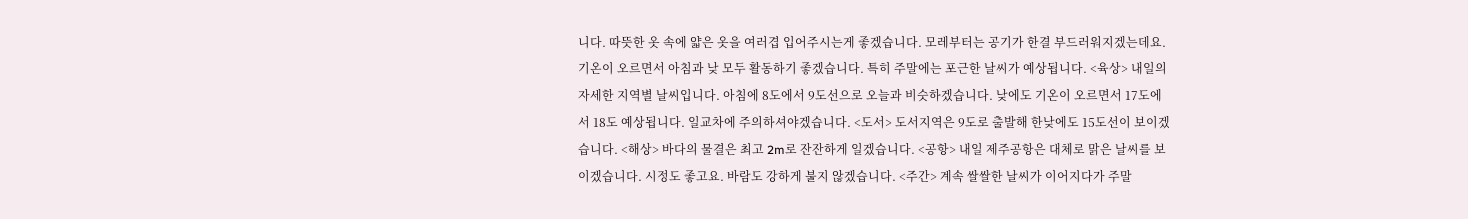니다. 따뜻한 옷 속에 얇은 옷을 여러겹 입어주시는게 좋겠습니다. 모레부터는 공기가 한결 부드러워지겠는데요. 기온이 오르면서 아침과 낮 모두 활동하기 좋겠습니다. 특히 주말에는 포근한 날씨가 예상됩니다. <육상> 내일의 자세한 지역별 날씨입니다. 아침에 8도에서 9도선으로 오늘과 비슷하겠습니다. 낮에도 기온이 오르면서 17도에서 18도 예상됩니다. 일교차에 주의하셔야겠습니다. <도서> 도서지역은 9도로 출발해 한낮에도 15도선이 보이겠습니다. <해상> 바다의 물결은 최고 2m로 잔잔하게 일겠습니다. <공항> 내일 제주공항은 대체로 맑은 날씨를 보이겠습니다. 시정도 좋고요. 바람도 강하게 불지 않겠습니다. <주간> 계속 쌀쌀한 날씨가 이어지다가 주말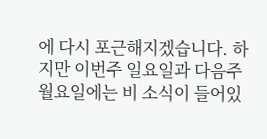에 다시 포근해지겠습니다. 하지만 이번주 일요일과 다음주 월요일에는 비 소식이 들어있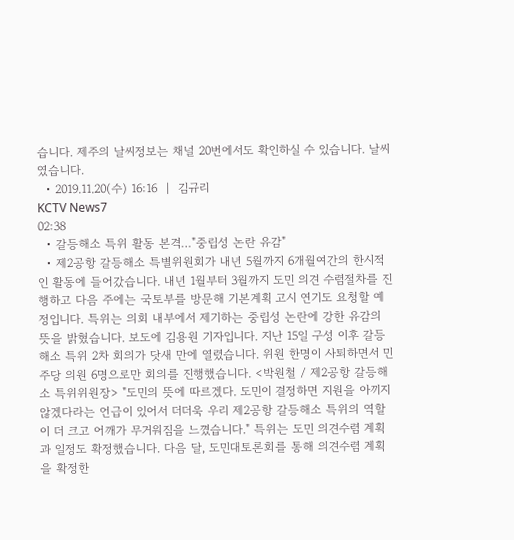습니다. 제주의 날씨정보는 채널 20번에서도 확인하실 수 있습니다. 날씨였습니다.
  • 2019.11.20(수) 16:16  |  김규리
KCTV News7
02:38
  • 갈등해소 특위 활동 본격…"중립성 논란 유감"
  • 제2공항 갈등해소 특별위원회가 내년 5월까지 6개월여간의 한시적인 활동에 들어갔습니다. 내년 1월부터 3월까지 도민 의견 수렴절차를 진행하고 다음 주에는 국토부를 방문해 기본계획 고시 연기도 요청할 예정입니다. 특위는 의회 내부에서 제기하는 중립성 논란에 강한 유감의 뜻을 밝혔습니다. 보도에 김용원 기자입니다. 지난 15일 구성 이후 갈등해소 특위 2차 회의가 닷새 만에 열렸습니다. 위원 한명이 사퇴하면서 민주당 의원 6명으로만 회의를 진행했습니다. <박원철 / 제2공항 갈등해소 특위위원장> "도민의 뜻에 따르겠다. 도민이 결정하면 지원을 아끼지 않겠다라는 언급이 있어서 더더욱 우리 제2공항 갈등해소 특위의 역할이 더 크고 어깨가 무거워짐을 느꼈습니다." 특위는 도민 의견수렴 계획과 일정도 확정했습니다. 다음 달, 도민대토론회를 통해 의견수렴 계획을 확정한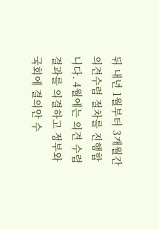뒤 내년 1월부터 3개월간 의견수렴 절차를 진행합니다. 4월에는 의견 수렴 결과를 의결하고 정부와 국회에 결의안 수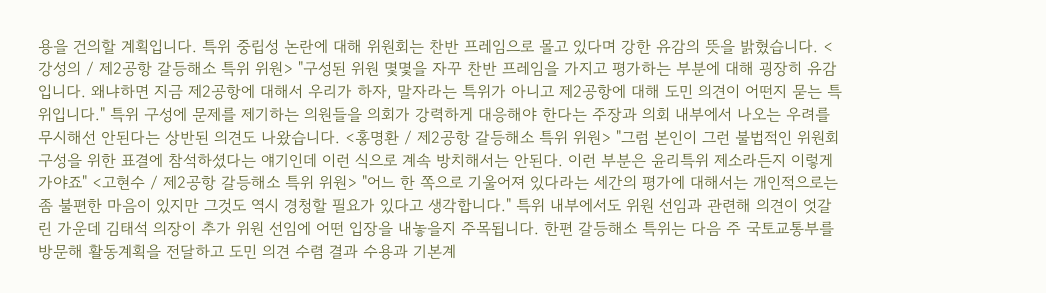용을 건의할 계획입니다. 특위 중립성 논란에 대해 위원회는 찬반 프레임으로 몰고 있다며 강한 유감의 뜻을 밝혔습니다. <강성의 / 제2공항 갈등해소 특위 위원> "구성된 위원 몇몇을 자꾸 찬반 프레임을 가지고 평가하는 부분에 대해 굉장히 유감입니다. 왜냐하면 지금 제2공항에 대해서 우리가 하자, 말자라는 특위가 아니고 제2공항에 대해 도민 의견이 어떤지 묻는 특위입니다." 특위 구성에 문제를 제기하는 의원들을 의회가 강력하게 대응해야 한다는 주장과 의회 내부에서 나오는 우려를 무시해선 안된다는 상반된 의견도 나왔습니다. <홍명환 / 제2공항 갈등해소 특위 위원> "그럼 본인이 그런 불법적인 위원회 구성을 위한 표결에 참석하셨다는 얘기인데 이런 식으로 계속 방치해서는 안된다. 이런 부분은 윤리특위 제소라든지 이렇게 가야죠" <고현수 / 제2공항 갈등해소 특위 위원> "어느 한 쪽으로 기울어져 있다라는 세간의 평가에 대해서는 개인적으로는 좀 불편한 마음이 있지만 그것도 역시 경청할 필요가 있다고 생각합니다." 특위 내부에서도 위원 선임과 관련해 의견이 엇갈린 가운데 김태석 의장이 추가 위원 선임에 어떤 입장을 내놓을지 주목됩니다. 한편 갈등해소 특위는 다음 주 국토교통부를 방문해 활동계획을 전달하고 도민 의견 수렴 결과 수용과 기본계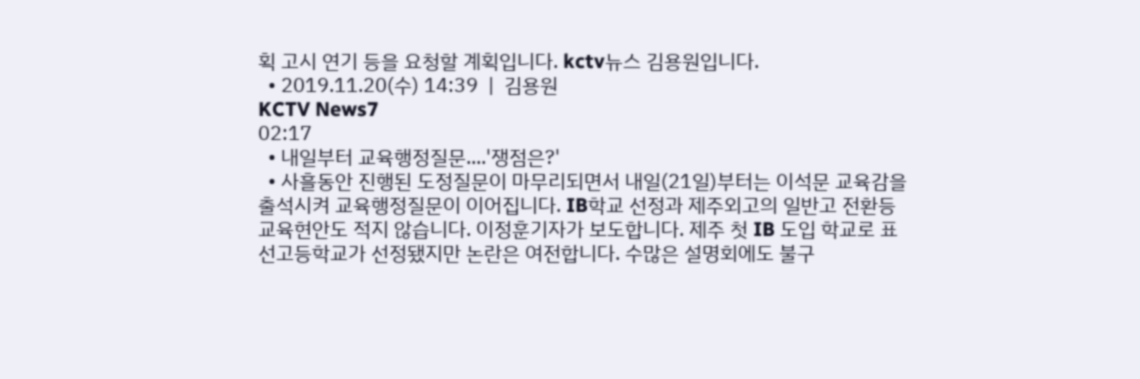획 고시 연기 등을 요청할 계획입니다. kctv뉴스 김용원입니다.
  • 2019.11.20(수) 14:39  |  김용원
KCTV News7
02:17
  • 내일부터 교육행정질문....'쟁점은?'
  • 사흘동안 진행된 도정질문이 마무리되면서 내일(21일)부터는 이석문 교육감을 출석시켜 교육행정질문이 이어집니다. IB학교 선정과 제주외고의 일반고 전환등 교육현안도 적지 않습니다. 이정훈기자가 보도합니다. 제주 첫 IB 도입 학교로 표선고등학교가 선정됐지만 논란은 여전합니다. 수많은 설명회에도 불구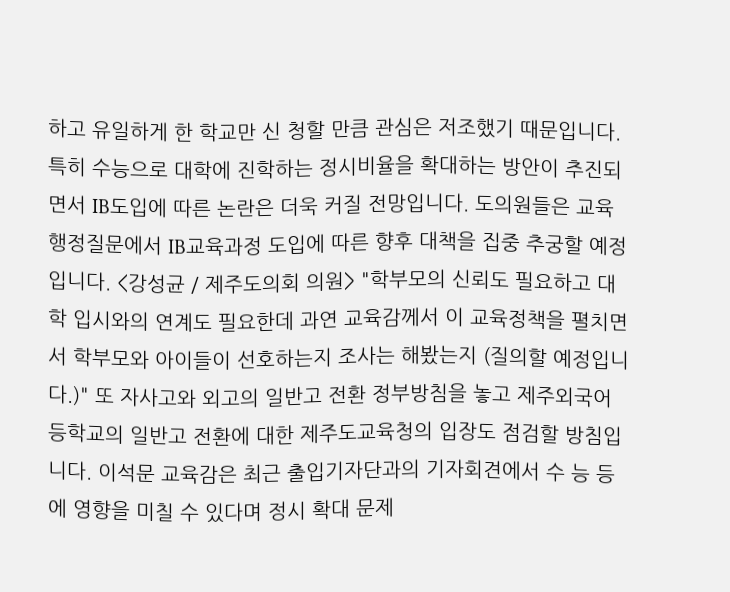하고 유일하게 한 학교만 신 청할 만큼 관심은 저조했기 때문입니다. 특히 수능으로 대학에 진학하는 정시비율을 확대하는 방안이 추진되면서 IB도입에 따른 논란은 더욱 커질 전망입니다. 도의원들은 교육행정질문에서 IB교육과정 도입에 따른 향후 대책을 집중 추궁할 예정입니다. <강성균 / 제주도의회 의원> "학부모의 신뢰도 필요하고 대학 입시와의 연계도 필요한데 과연 교육감께서 이 교육정책을 펼치면서 학부모와 아이들이 선호하는지 조사는 해봤는지 (질의할 예정입니다.)" 또 자사고와 외고의 일반고 전환 정부방침을 놓고 제주외국어등학교의 일반고 전환에 대한 제주도교육청의 입장도 점검할 방침입니다. 이석문 교육감은 최근 출입기자단과의 기자회견에서 수 능 등에 영향을 미칠 수 있다며 정시 확대 문제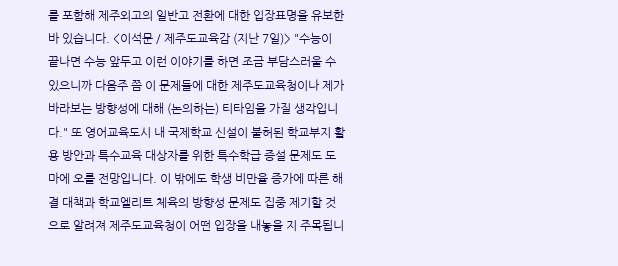를 포함해 제주외고의 일반고 전환에 대한 입장표명을 유보한 바 있습니다. <이석문 / 제주도교육감 (지난 7일)> "수능이 끝나면 수능 앞두고 이런 이야기를 하면 조금 부담스러울 수 있으니까 다음주 쯤 이 문제들에 대한 제주도교육청이나 제가 바라보는 방향성에 대해 (논의하는) 티타임을 가질 생각입니다." 또 영어교육도시 내 국제학교 신설이 불허된 학교부지 활용 방안과 특수교육 대상자를 위한 특수학급 증설 문제도 도마에 오를 전망입니다. 이 밖에도 학생 비만율 증가에 따른 해결 대책과 학교엘리트 체육의 방향성 문제도 집중 제기할 것으로 알려져 제주도교육청이 어떤 입장을 내놓을 지 주목됩니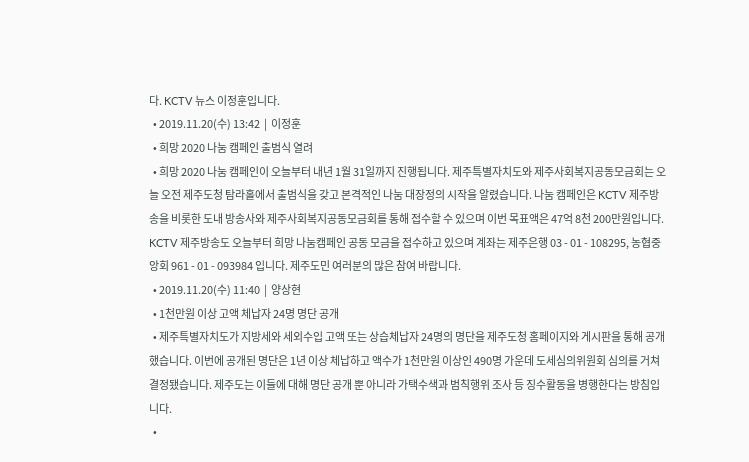다. KCTV 뉴스 이정훈입니다.
  • 2019.11.20(수) 13:42  |  이정훈
  • 희망 2020 나눔 캠페인 출범식 열려
  • 희망 2020 나눔 캠페인이 오늘부터 내년 1월 31일까지 진행됩니다. 제주특별자치도와 제주사회복지공동모금회는 오늘 오전 제주도청 탐라홀에서 출범식을 갖고 본격적인 나눔 대장정의 시작을 알렸습니다. 나눔 캠페인은 KCTV 제주방송을 비롯한 도내 방송사와 제주사회복지공동모금회를 통해 접수할 수 있으며 이번 목표액은 47억 8천 200만원입니다. KCTV 제주방송도 오늘부터 희망 나눔캠페인 공동 모금을 접수하고 있으며 계좌는 제주은행 03 - 01 - 108295, 농협중앙회 961 - 01 - 093984 입니다. 제주도민 여러분의 많은 참여 바랍니다.
  • 2019.11.20(수) 11:40  |  양상현
  • 1천만원 이상 고액 체납자 24명 명단 공개
  • 제주특별자치도가 지방세와 세외수입 고액 또는 상습체납자 24명의 명단을 제주도청 홈페이지와 게시판을 통해 공개했습니다. 이번에 공개된 명단은 1년 이상 체납하고 액수가 1천만원 이상인 490명 가운데 도세심의위원회 심의를 거쳐 결정됐습니다. 제주도는 이들에 대해 명단 공개 뿐 아니라 가택수색과 범칙행위 조사 등 징수활동을 병행한다는 방침입니다.
  •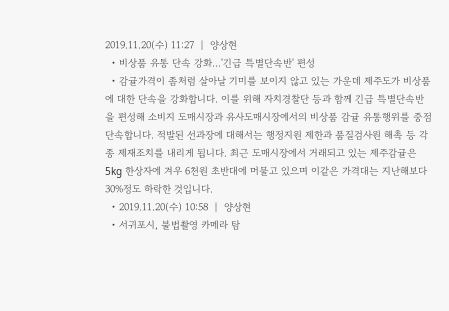2019.11.20(수) 11:27  |  양상현
  • 비상품 유통 단속 강화…'긴급 특별단속반' 편성
  • 감귤가격이 좀처럼 살아날 기미를 보이지 않고 있는 가운데 제주도가 비상품에 대한 단속을 강화합니다. 이를 위해 자치경찰단 등과 함께 긴급 특별단속반을 편성해 소비지 도매시장과 유사도매시장에서의 비상품 감귤 유통행위를 중점 단속합니다. 적발된 선과장에 대해서는 행정지원 제한과 품질검사원 해촉 등 각종 제재조치를 내리게 됩니다. 최근 도매시장에서 거래되고 있는 제주감귤은 5kg 한상자에 겨우 6천원 초반대에 머물고 있으며 이같은 가격대는 지난해보다 30%정도 하락한 것입니다.
  • 2019.11.20(수) 10:58  |  양상현
  • 서귀포시, 불법촬영 카메라 탐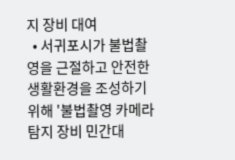지 장비 대여
  • 서귀포시가 불법촬영을 근절하고 안전한 생활환경을 조성하기 위해 '불법촬영 카메라 탐지 장비 민간대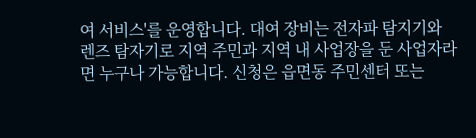여 서비스'를 운영합니다. 대여 장비는 전자파 탐지기와 렌즈 탐자기로 지역 주민과 지역 내 사업장을 둔 사업자라면 누구나 가능합니다. 신청은 읍면동 주민센터 또는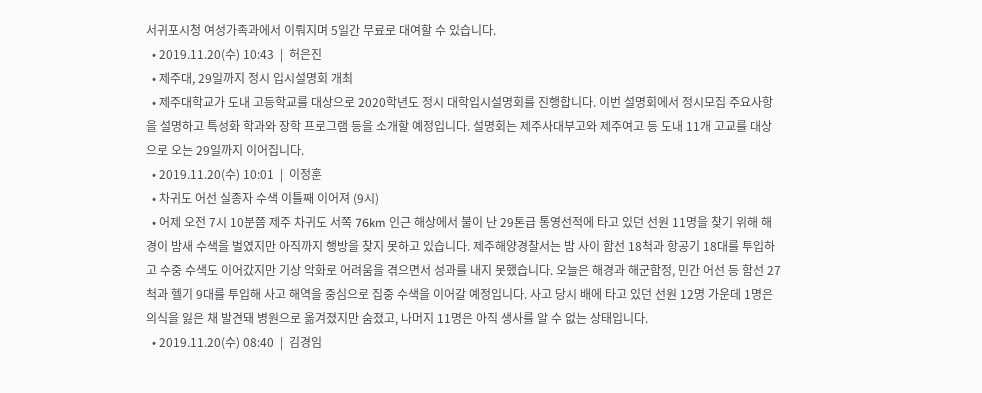서귀포시청 여성가족과에서 이뤄지며 5일간 무료로 대여할 수 있습니다.
  • 2019.11.20(수) 10:43  |  허은진
  • 제주대, 29일까지 정시 입시설명회 개최
  • 제주대학교가 도내 고등학교를 대상으로 2020학년도 정시 대학입시설명회를 진행합니다. 이번 설명회에서 정시모집 주요사항을 설명하고 특성화 학과와 장학 프로그램 등을 소개할 예정입니다. 설명회는 제주사대부고와 제주여고 등 도내 11개 고교를 대상으로 오는 29일까지 이어집니다.
  • 2019.11.20(수) 10:01  |  이정훈
  • 차귀도 어선 실종자 수색 이틀째 이어져 (9시)
  • 어제 오전 7시 10분쯤 제주 차귀도 서쪽 76km 인근 해상에서 불이 난 29톤급 통영선적에 타고 있던 선원 11명을 찾기 위해 해경이 밤새 수색을 벌였지만 아직까지 행방을 찾지 못하고 있습니다. 제주해양경찰서는 밤 사이 함선 18척과 항공기 18대를 투입하고 수중 수색도 이어갔지만 기상 악화로 어려움을 겪으면서 성과를 내지 못했습니다. 오늘은 해경과 해군함정, 민간 어선 등 함선 27척과 헬기 9대를 투입해 사고 해역을 중심으로 집중 수색을 이어갈 예정입니다. 사고 당시 배에 타고 있던 선원 12명 가운데 1명은 의식을 잃은 채 발견돼 병원으로 옮겨졌지만 숨졌고, 나머지 11명은 아직 생사를 알 수 없는 상태입니다.
  • 2019.11.20(수) 08:40  |  김경임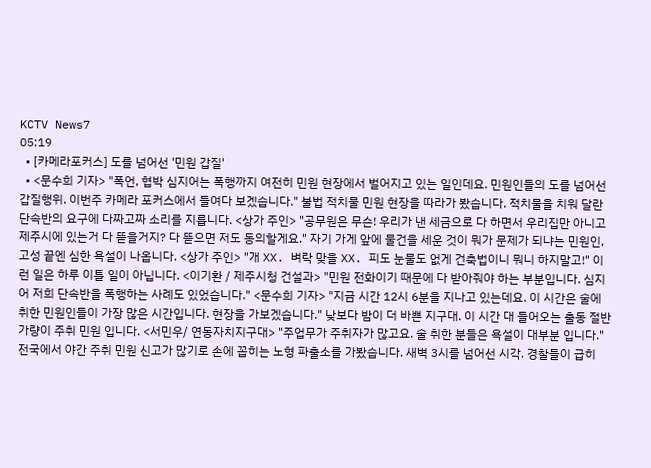KCTV News7
05:19
  • [카메라포커스] 도를 넘어선 '민원 갑질'
  • <문수희 기자> "폭언, 협박 심지어는 폭행까지 여전히 민원 현장에서 벌어지고 있는 일인데요. 민원인들의 도를 넘어선 갑질행위. 이번주 카메라 포커스에서 들여다 보겠습니다." 불법 적치물 민원 현장을 따라가 봤습니다. 적치물을 치워 달란 단속반의 요구에 다짜고짜 소리를 지릅니다. <상가 주인> "공무원은 무슨! 우리가 낸 세금으로 다 하면서 우리집만 아니고 제주시에 있는거 다 뜯을거지? 다 뜯으면 저도 동의할게요." 자기 가게 앞에 물건을 세운 것이 뭐가 문제가 되냐는 민원인, 고성 끝엔 심한 욕설이 나옵니다. <상가 주인> "개 XX. 벼락 맞을 XX. 피도 눈물도 없게 건축법이니 뭐니 하지말고!" 이런 일은 하루 이틀 일이 아닙니다. <이기환 / 제주시청 건설과> "민원 전화이기 때문에 다 받아줘야 하는 부분입니다. 심지어 저희 단속반을 폭행하는 사례도 있었습니다." <문수희 기자> "지금 시간 12시 6분을 지나고 있는데요. 이 시간은 술에 취한 민원인들이 가장 많은 시간입니다. 현장을 가보겠습니다." 낮보다 밤이 더 바쁜 지구대. 이 시간 대 들어오는 출동 절반 가량이 주취 민원 입니다. <서민우/ 연동자치지구대> "주업무가 주취자가 많고요. 술 취한 분들은 욕설이 대부분 입니다." 전국에서 야간 주취 민원 신고가 많기로 손에 꼽히는 노형 파출소를 가봤습니다. 새벽 3시를 넘어선 시각. 경찰들이 급히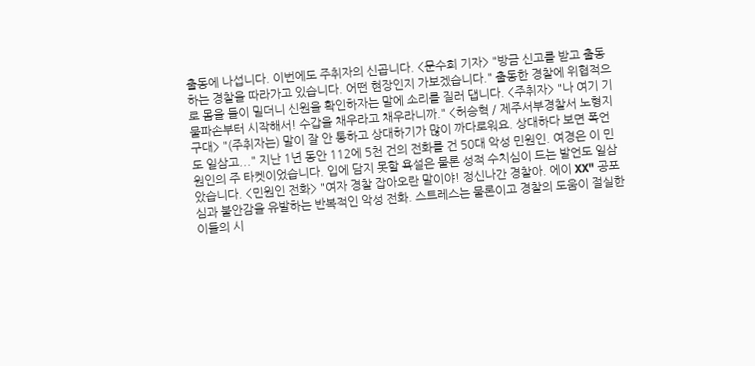출동에 나섭니다. 이번에도 주취자의 신곱니다. <문수희 기자> "방금 신고를 받고 출동하는 경찰을 따라가고 있습니다. 어떤 현장인지 가보겠습니다." 출동한 경찰에 위협적으로 몸을 들이 밀더니 신원을 확인하자는 말에 소리를 질러 댑니다. <주취자> "나 여기 기물파손부터 시작해서! 수갑을 채우라고 채우라니까." <허승혁 / 제주서부경찰서 노형지구대> "(주취자는) 말이 잘 안 통하고 상대하기가 많이 까다로워요. 상대하다 보면 폭언도 일삼고..." 지난 1년 동안 112에 5천 건의 전화를 건 50대 악성 민원인. 여경은 이 민원인의 주 타켓이었습니다. 입에 담지 못할 욕설은 물론 성적 수치심이 드는 발언도 일삼았습니다. <민원인 전화> "여자 경찰 잡아오란 말이야! 정신나간 경찰아. 에이 XX" 공포심과 불안감을 유발하는 반복적인 악성 전화. 스트레스는 물론이고 경찰의 도움이 절실한 이들의 시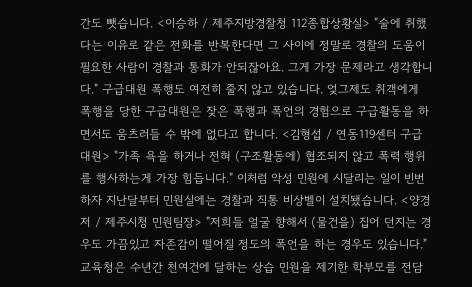간도 뺏습니다. <이승하 / 제주지방경찰청 112종합상황실> "술에 취했다는 이유로 같은 전화를 반복한다면 그 사이에 정말로 경찰의 도움이 필요한 사람이 경찰과 통화가 안되잖아요. 그게 가장 문제라고 생각합니다." 구급대원 폭행도 여전히 줄지 않고 있습니다. 엊그제도 취객에게 폭행을 당한 구급대원은 잦은 폭행과 폭언의 경험으로 구급활동을 하면서도 움츠러들 수 밖에 없다고 합니다. <김형섭 / 연동119센터 구급대원> "가족 욕을 하거나 전혀 (구조활동에) 협조되지 않고 폭력 행위를 행사하는게 가장 힘듭니다." 이처럼 악성 민원에 시달리는 일이 빈번하자 지난달부터 민원실에는 경찰과 직통 비상벨이 설치됐습니다. <양경저 / 제주시청 민원팀장> "저희들 얼굴 향해서 (물건을) 집어 던지는 경우도 가끔있고 자존감이 떨어질 정도의 폭언을 하는 경우도 있습니다." 교육청은 수년간 천여건에 달하는 상습 민원을 제기한 학부모를 전담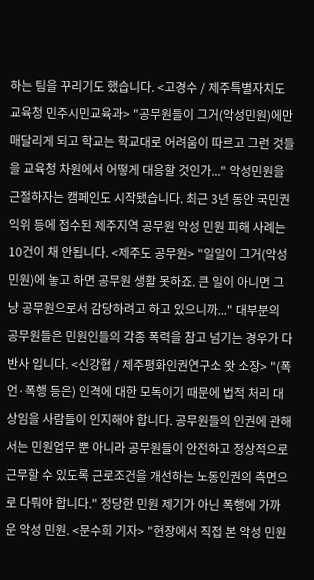하는 팀을 꾸리기도 했습니다. <고경수 / 제주특별자치도교육청 민주시민교육과> "공무원들이 그거(악성민원)에만 매달리게 되고 학교는 학교대로 어려움이 따르고 그런 것들을 교육청 차원에서 어떻게 대응할 것인가..." 악성민원을 근절하자는 캠페인도 시작됐습니다. 최근 3년 동안 국민권익위 등에 접수된 제주지역 공무원 악성 민원 피해 사례는 10건이 채 안됩니다. <제주도 공무원> "일일이 그거(악성민원)에 놓고 하면 공무원 생활 못하죠. 큰 일이 아니면 그냥 공무원으로서 감당하려고 하고 있으니까..." 대부분의 공무원들은 민원인들의 각종 폭력을 참고 넘기는 경우가 다반사 입니다. <신강협 / 제주평화인권연구소 왓 소장> "(폭언·폭행 등은) 인격에 대한 모독이기 때문에 법적 처리 대상임을 사람들이 인지해야 합니다. 공무원들의 인권에 관해서는 민원업무 뿐 아니라 공무원들이 안전하고 정상적으로 근무할 수 있도록 근로조건을 개선하는 노동인권의 측면으로 다뤄야 합니다." 정당한 민원 제기가 아닌 폭행에 가까운 악성 민원. <문수희 기자> "현장에서 직접 본 악성 민원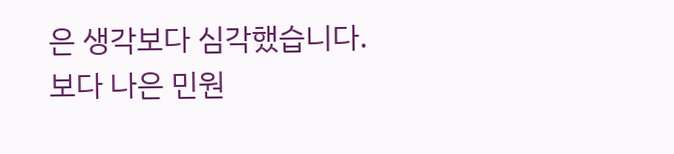은 생각보다 심각했습니다. 보다 나은 민원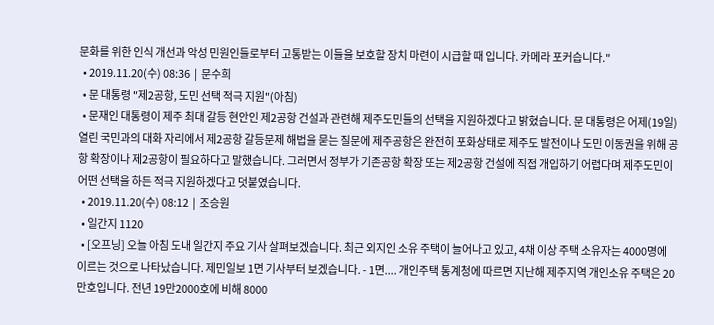문화를 위한 인식 개선과 악성 민원인들로부터 고통받는 이들을 보호할 장치 마련이 시급할 때 입니다. 카메라 포커습니다."
  • 2019.11.20(수) 08:36  |  문수희
  • 문 대통령 "제2공항, 도민 선택 적극 지원"(아침)
  • 문재인 대통령이 제주 최대 갈등 현안인 제2공항 건설과 관련해 제주도민들의 선택을 지원하겠다고 밝혔습니다. 문 대통령은 어제(19일) 열린 국민과의 대화 자리에서 제2공항 갈등문제 해법을 묻는 질문에 제주공항은 완전히 포화상태로 제주도 발전이나 도민 이동권을 위해 공항 확장이나 제2공항이 필요하다고 말했습니다. 그러면서 정부가 기존공항 확장 또는 제2공항 건설에 직접 개입하기 어렵다며 제주도민이 어떤 선택을 하든 적극 지원하겠다고 덧붙였습니다.
  • 2019.11.20(수) 08:12  |  조승원
  • 일간지 1120
  • [오프닝] 오늘 아침 도내 일간지 주요 기사 살펴보겠습니다. 최근 외지인 소유 주택이 늘어나고 있고, 4채 이상 주택 소유자는 4000명에 이르는 것으로 나타났습니다. 제민일보 1면 기사부터 보겠습니다. - 1면.... 개인주택 통계청에 따르면 지난해 제주지역 개인소유 주택은 20만호입니다. 전년 19만2000호에 비해 8000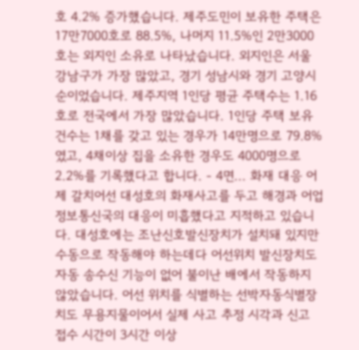호 4.2% 증가했습니다. 제주도민이 보유한 주택은 17만7000호로 88.5%, 나머지 11.5%인 2만3000호는 외지인 소유로 나타났습니다. 외지인은 서울 강남구가 가장 많았고, 경기 성남시와 경기 고양시 순이었습니다. 제주지역 1인당 평균 주택수는 1.16호로 전국에서 가장 많았습니다. 1인당 주택 보유 건수는 1채를 갖고 있는 경우가 14만명으로 79.8%였고, 4채이상 집을 소유한 경우도 4000명으로 2.2%를 기록했다고 합니다. - 4면... 화재 대응 어제 갈치어선 대성호의 화재사고를 두고 해경과 어업정보통신국의 대응이 미흡했다고 지적하고 있습니다. 대성호에는 조난신호발신장치가 설치돼 있지만 수동으로 작동해야 하는데다 어선위치 발신장치도 자동 송수신 기능이 없어 불이난 배에서 작동하지 않았습니다. 어선 위치를 식별하는 선박자동식별장치도 무용지물이어서 실제 사고 추정 시각과 신고 접수 시간이 3시간 이상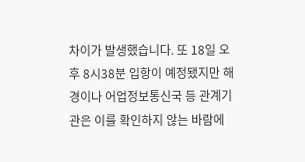차이가 발생했습니다. 또 18일 오후 8시38분 입항이 예정됐지만 해경이나 어업정보통신국 등 관계기관은 이를 확인하지 않는 바람에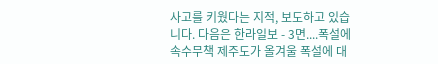사고를 키웠다는 지적, 보도하고 있습니다. 다음은 한라일보 - 3면....폭설에 속수무책 제주도가 올겨울 폭설에 대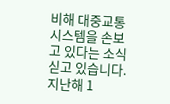비해 대중교통 시스템을 손보고 있다는 소식 싣고 있습니다. 지난해 1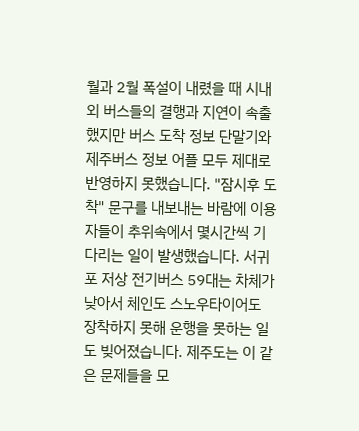월과 2월 폭설이 내렸을 때 시내외 버스들의 결행과 지연이 속출했지만 버스 도착 정보 단말기와 제주버스 정보 어플 모두 제대로 반영하지 못했습니다. "잠시후 도착" 문구를 내보내는 바람에 이용자들이 추위속에서 몇시간씩 기다리는 일이 발생했습니다. 서귀포 저상 전기버스 59대는 차체가 낮아서 체인도 스노우타이어도 장착하지 못해 운행을 못하는 일도 빚어졌습니다. 제주도는 이 같은 문제들을 모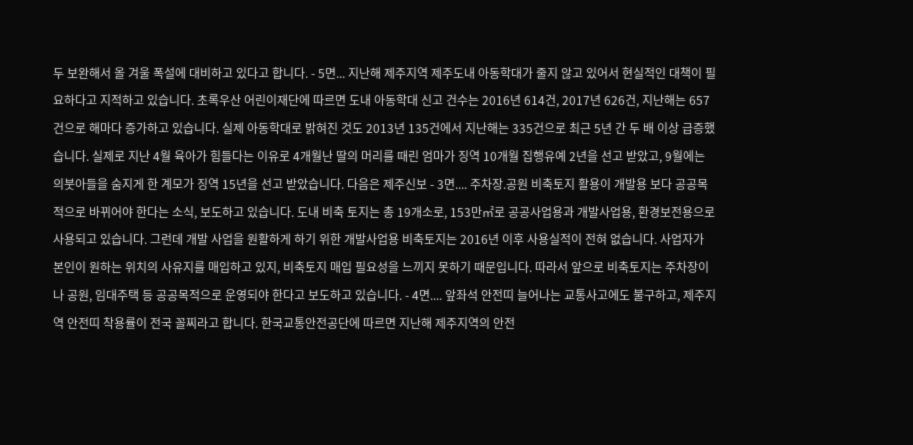두 보완해서 올 겨울 폭설에 대비하고 있다고 합니다. - 5면... 지난해 제주지역 제주도내 아동학대가 줄지 않고 있어서 현실적인 대책이 필요하다고 지적하고 있습니다. 초록우산 어린이재단에 따르면 도내 아동학대 신고 건수는 2016년 614건, 2017년 626건, 지난해는 657건으로 해마다 증가하고 있습니다. 실제 아동학대로 밝혀진 것도 2013년 135건에서 지난해는 335건으로 최근 5년 간 두 배 이상 급증했습니다. 실제로 지난 4월 육아가 힘들다는 이유로 4개월난 딸의 머리를 때린 엄마가 징역 10개월 집행유예 2년을 선고 받았고, 9월에는 의붓아들을 숨지게 한 계모가 징역 15년을 선고 받았습니다. 다음은 제주신보 - 3면.... 주차장.공원 비축토지 활용이 개발용 보다 공공목적으로 바뀌어야 한다는 소식, 보도하고 있습니다. 도내 비축 토지는 총 19개소로, 153만㎡로 공공사업용과 개발사업용, 환경보전용으로 사용되고 있습니다. 그런데 개발 사업을 원활하게 하기 위한 개발사업용 비축토지는 2016년 이후 사용실적이 전혀 없습니다. 사업자가 본인이 원하는 위치의 사유지를 매입하고 있지, 비축토지 매입 필요성을 느끼지 못하기 때문입니다. 따라서 앞으로 비축토지는 주차장이나 공원, 임대주택 등 공공목적으로 운영되야 한다고 보도하고 있습니다. - 4면.... 앞좌석 안전띠 늘어나는 교통사고에도 불구하고, 제주지역 안전띠 착용률이 전국 꼴찌라고 합니다. 한국교통안전공단에 따르면 지난해 제주지역의 안전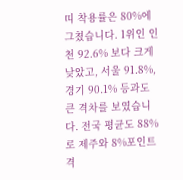띠 착용률은 80%에 그쳤습니다. 1위인 인천 92.6% 보다 크게 낮았고, 서울 91.8%, 경기 90.1% 등과도 큰 격차를 보였습니다. 전국 평균도 88%로 제주와 8%포인트 격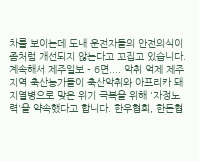차를 보이는데 도내 운전자들의 안전의식이 좀처럼 개선되지 않는다고 꼬집고 있습니다. 계속해서 제주일보 - 6면.... 악취 억제 제주지역 축산농가들이 축산악취와 아프리카 돼지열병으로 맞은 위기 극복을 위해 '자정노력'을 약속했다고 합니다. 한우협회, 한돈협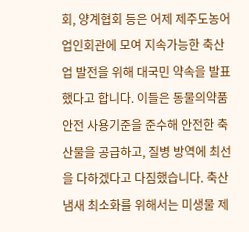회, 양계협회 등은 어제 제주도농어업인회관에 모여 지속가능한 축산업 발전을 위해 대국민 약속을 발표했다고 합니다. 이들은 동물의약품 안전 사용기준을 준수해 안전한 축산물을 공급하고, 질병 방역에 최선을 다하겠다고 다짐했습니다. 축산 냄새 최소화를 위해서는 미생물 제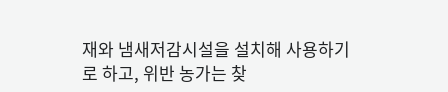재와 냄새저감시설을 설치해 사용하기로 하고, 위반 농가는 찾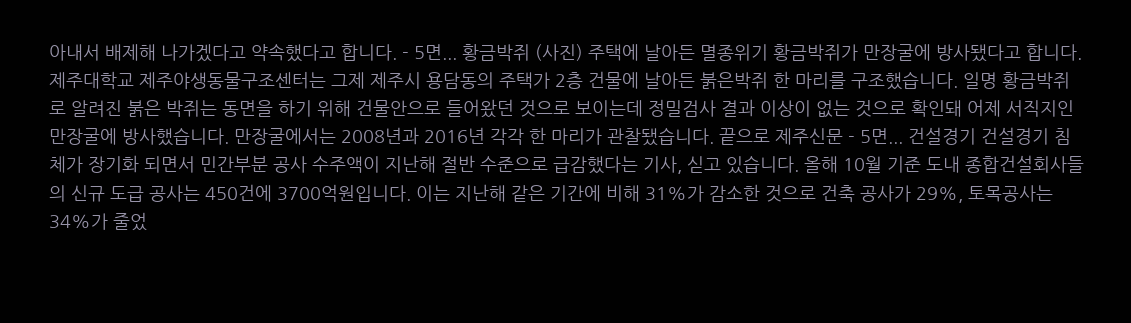아내서 배제해 나가겠다고 약속했다고 합니다. - 5면... 황금박쥐 (사진) 주택에 날아든 멸종위기 황금박쥐가 만장굴에 방사됐다고 합니다. 제주대학교 제주야생동물구조센터는 그제 제주시 용담동의 주택가 2층 건물에 날아든 붉은박쥐 한 마리를 구조했습니다. 일명 황금박쥐로 알려진 붉은 박쥐는 동면을 하기 위해 건물안으로 들어왔던 것으로 보이는데 정밀검사 결과 이상이 없는 것으로 확인돼 어제 서직지인 만장굴에 방사했습니다. 만장굴에서는 2008년과 2016년 각각 한 마리가 관찰됐습니다. 끝으로 제주신문 - 5면... 건설경기 건설경기 침체가 장기화 되면서 민간부분 공사 수주액이 지난해 절반 수준으로 급감했다는 기사, 싣고 있습니다. 올해 10월 기준 도내 종합건설회사들의 신규 도급 공사는 450건에 3700억원입니다. 이는 지난해 같은 기간에 비해 31%가 감소한 것으로 건축 공사가 29%, 토목공사는 34%가 줄었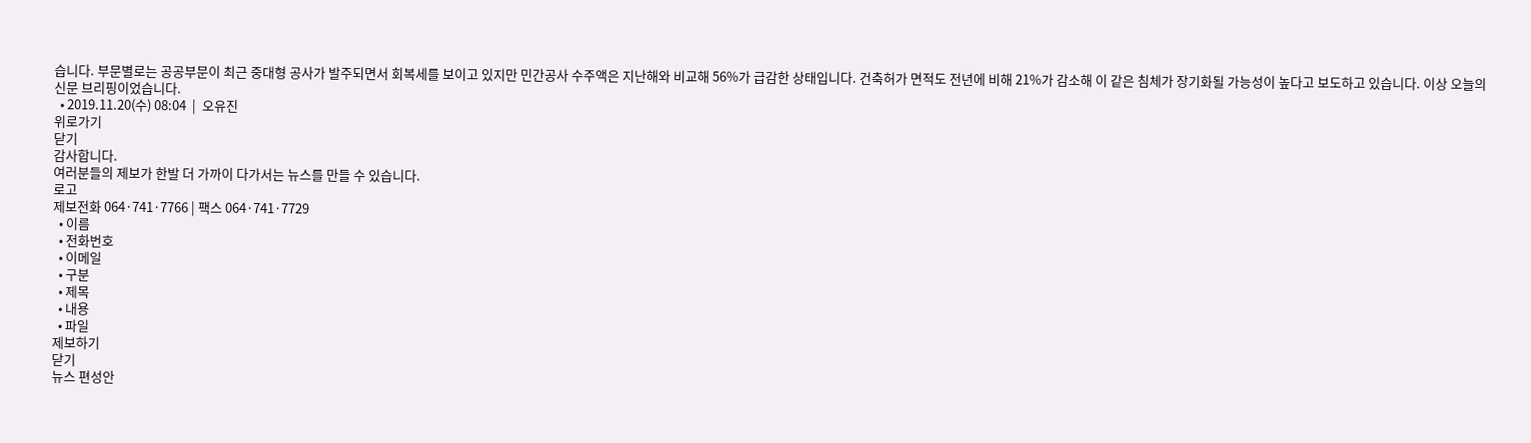습니다. 부문별로는 공공부문이 최근 중대형 공사가 발주되면서 회복세를 보이고 있지만 민간공사 수주액은 지난해와 비교해 56%가 급감한 상태입니다. 건축허가 면적도 전년에 비해 21%가 감소해 이 같은 침체가 장기화될 가능성이 높다고 보도하고 있습니다. 이상 오늘의 신문 브리핑이었습니다.
  • 2019.11.20(수) 08:04  |  오유진
위로가기
닫기
감사합니다.
여러분들의 제보가 한발 더 가까이 다가서는 뉴스를 만들 수 있습니다.
로고
제보전화 064·741·7766 | 팩스 064·741·7729
  • 이름
  • 전화번호
  • 이메일
  • 구분
  • 제목
  • 내용
  • 파일
제보하기
닫기
뉴스 편성안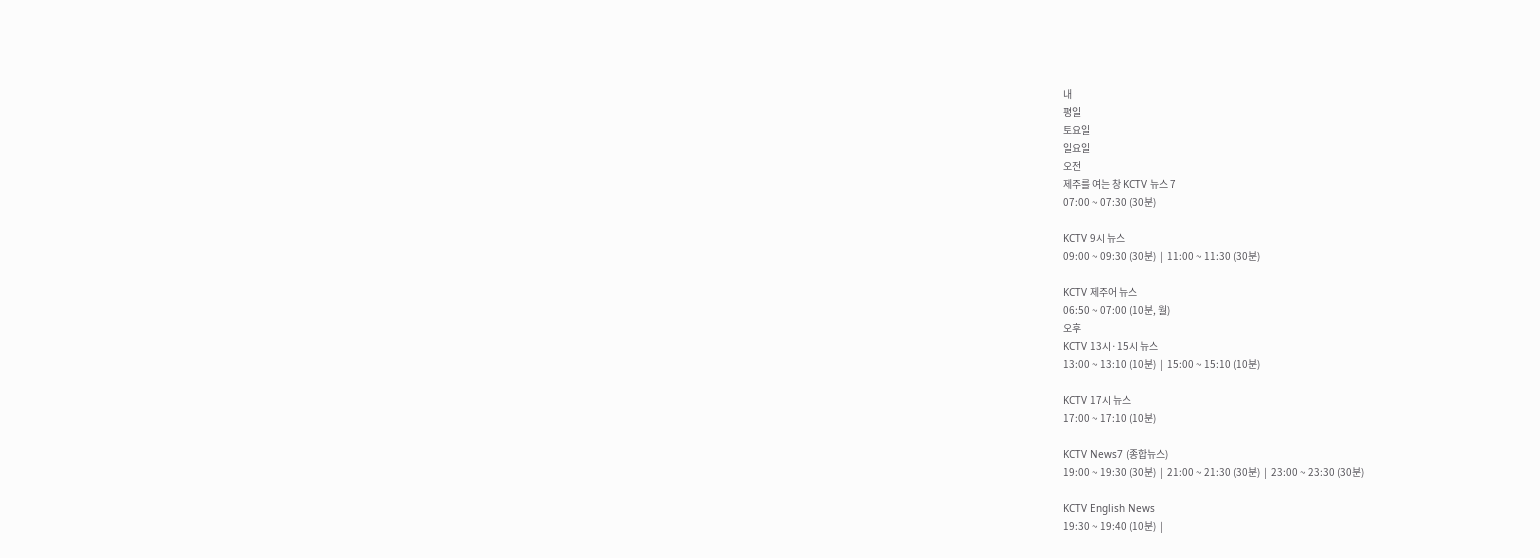내
평일
토요일
일요일
오전
제주를 여는 창 KCTV 뉴스 7
07:00 ~ 07:30 (30분)

KCTV 9시 뉴스
09:00 ~ 09:30 (30분)  |  11:00 ~ 11:30 (30분)

KCTV 제주어 뉴스
06:50 ~ 07:00 (10분, 월)
오후
KCTV 13시·15시 뉴스
13:00 ~ 13:10 (10분)  |  15:00 ~ 15:10 (10분)

KCTV 17시 뉴스
17:00 ~ 17:10 (10분)

KCTV News7 (종합뉴스)
19:00 ~ 19:30 (30분)  |  21:00 ~ 21:30 (30분)  |  23:00 ~ 23:30 (30분)

KCTV English News
19:30 ~ 19:40 (10분)  |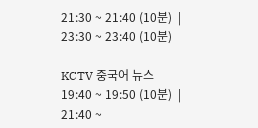21:30 ~ 21:40 (10분)  |  23:30 ~ 23:40 (10분)

KCTV 중국어 뉴스
19:40 ~ 19:50 (10분)  |  21:40 ~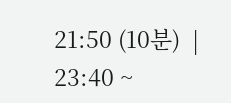21:50 (10분)  |  23:40 ~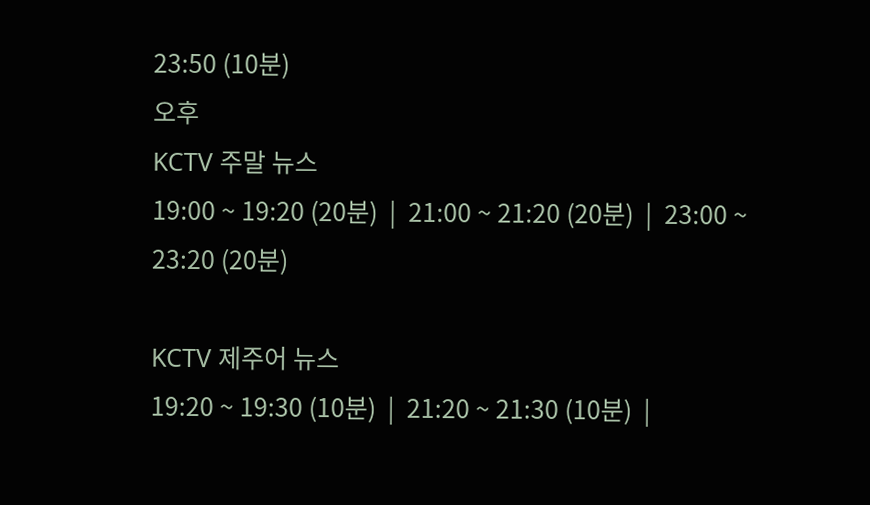23:50 (10분)
오후
KCTV 주말 뉴스
19:00 ~ 19:20 (20분)  |  21:00 ~ 21:20 (20분)  |  23:00 ~ 23:20 (20분)

KCTV 제주어 뉴스
19:20 ~ 19:30 (10분)  |  21:20 ~ 21:30 (10분)  |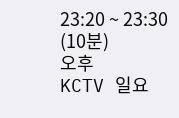23:20 ~ 23:30 (10분)
오후
KCTV 일요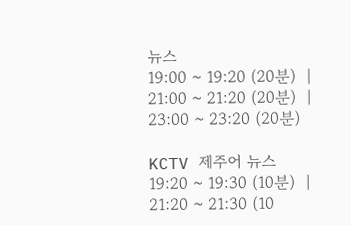뉴스
19:00 ~ 19:20 (20분)  |  21:00 ~ 21:20 (20분)  |  23:00 ~ 23:20 (20분)

KCTV 제주어 뉴스
19:20 ~ 19:30 (10분)  |  21:20 ~ 21:30 (10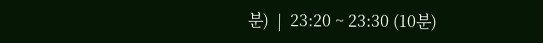분)  |  23:20 ~ 23:30 (10분)